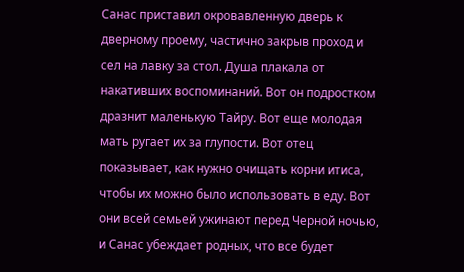Санас приставил окровавленную дверь к дверному проему, частично закрыв проход и сел на лавку за стол. Душа плакала от накативших воспоминаний. Вот он подростком дразнит маленькую Тайру. Вот еще молодая мать ругает их за глупости. Вот отец показывает, как нужно очищать корни итиса, чтобы их можно было использовать в еду. Вот они всей семьей ужинают перед Черной ночью, и Санас убеждает родных, что все будет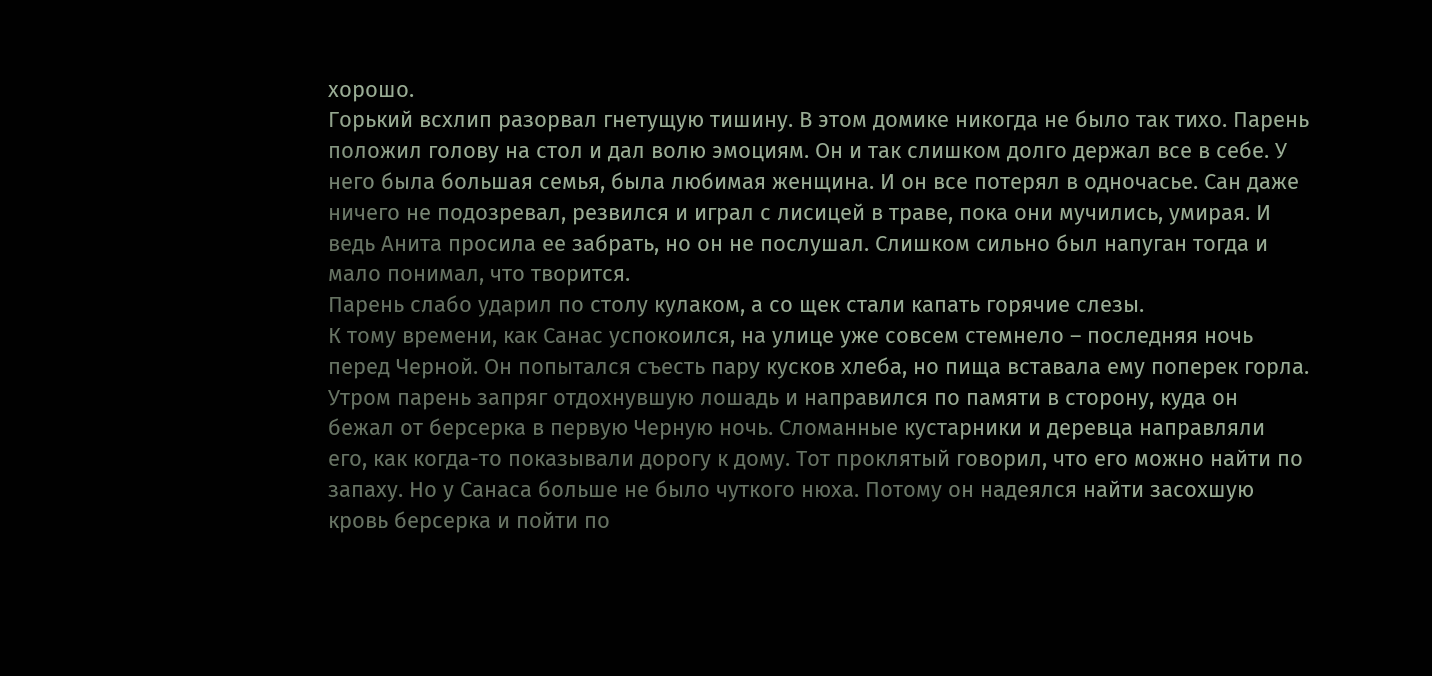хорошо.
Горький всхлип разорвал гнетущую тишину. В этом домике никогда не было так тихо. Парень положил голову на стол и дал волю эмоциям. Он и так слишком долго держал все в себе. У него была большая семья, была любимая женщина. И он все потерял в одночасье. Сан даже ничего не подозревал, резвился и играл с лисицей в траве, пока они мучились, умирая. И ведь Анита просила ее забрать, но он не послушал. Слишком сильно был напуган тогда и мало понимал, что творится.
Парень слабо ударил по столу кулаком, а со щек стали капать горячие слезы.
К тому времени, как Санас успокоился, на улице уже совсем стемнело – последняя ночь перед Черной. Он попытался съесть пару кусков хлеба, но пища вставала ему поперек горла.
Утром парень запряг отдохнувшую лошадь и направился по памяти в сторону, куда он бежал от берсерка в первую Черную ночь. Сломанные кустарники и деревца направляли его, как когда-то показывали дорогу к дому. Тот проклятый говорил, что его можно найти по запаху. Но у Санаса больше не было чуткого нюха. Потому он надеялся найти засохшую кровь берсерка и пойти по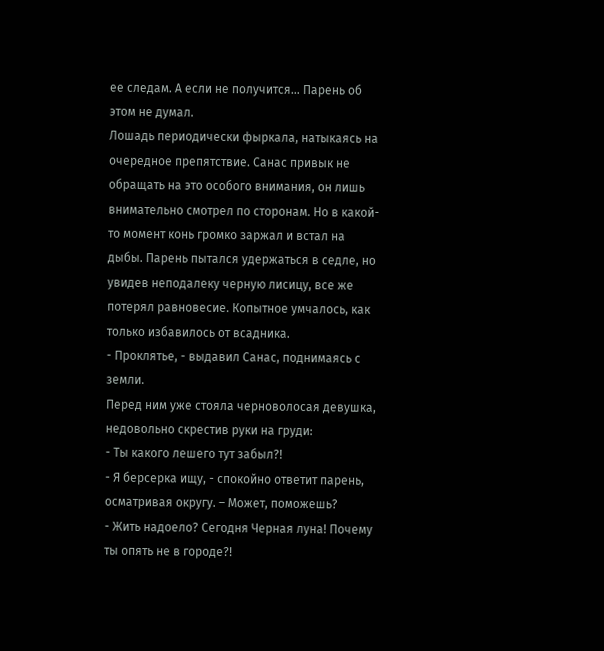ее следам. А если не получится… Парень об этом не думал.
Лошадь периодически фыркала, натыкаясь на очередное препятствие. Санас привык не обращать на это особого внимания, он лишь внимательно смотрел по сторонам. Но в какой-то момент конь громко заржал и встал на дыбы. Парень пытался удержаться в седле, но увидев неподалеку черную лисицу, все же потерял равновесие. Копытное умчалось, как только избавилось от всадника.
- Проклятье, - выдавил Санас, поднимаясь с земли.
Перед ним уже стояла черноволосая девушка, недовольно скрестив руки на груди:
- Ты какого лешего тут забыл?!
- Я берсерка ищу, - спокойно ответит парень, осматривая округу. – Может, поможешь?
- Жить надоело? Сегодня Черная луна! Почему ты опять не в городе?!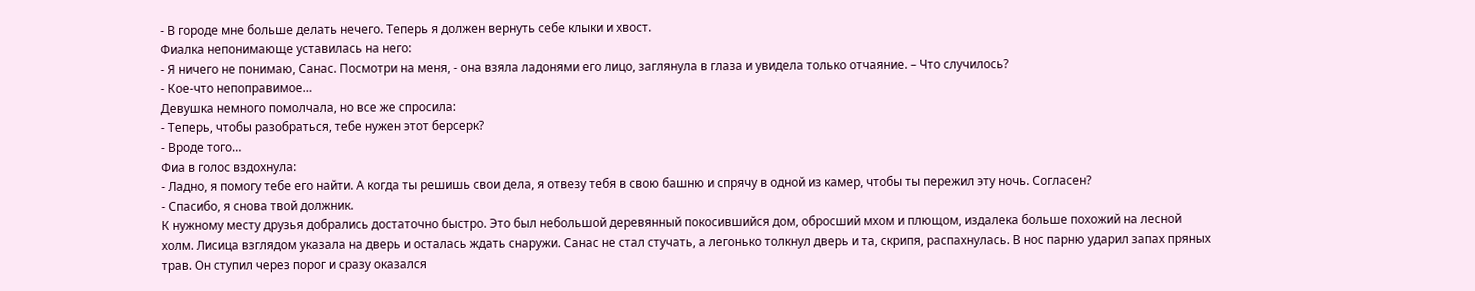- В городе мне больше делать нечего. Теперь я должен вернуть себе клыки и хвост.
Фиалка непонимающе уставилась на него:
- Я ничего не понимаю, Санас. Посмотри на меня, - она взяла ладонями его лицо, заглянула в глаза и увидела только отчаяние. – Что случилось?
- Кое-что непоправимое…
Девушка немного помолчала, но все же спросила:
- Теперь, чтобы разобраться, тебе нужен этот берсерк?
- Вроде того…
Фиа в голос вздохнула:
- Ладно, я помогу тебе его найти. А когда ты решишь свои дела, я отвезу тебя в свою башню и спрячу в одной из камер, чтобы ты пережил эту ночь. Согласен?
- Спасибо, я снова твой должник.
К нужному месту друзья добрались достаточно быстро. Это был небольшой деревянный покосившийся дом, обросший мхом и плющом, издалека больше похожий на лесной холм. Лисица взглядом указала на дверь и осталась ждать снаружи. Санас не стал стучать, а легонько толкнул дверь и та, скрипя, распахнулась. В нос парню ударил запах пряных трав. Он ступил через порог и сразу оказался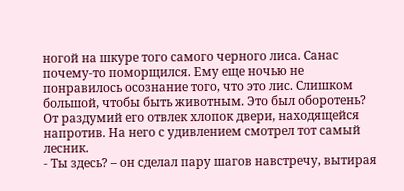ногой на шкуре того самого черного лиса. Санас почему-то поморщился. Ему еще ночью не понравилось осознание того, что это лис. Слишком большой, чтобы быть животным. Это был оборотень?
От раздумий его отвлек хлопок двери, находящейся напротив. На него с удивлением смотрел тот самый лесник.
- Ты здесь? – он сделал пару шагов навстречу, вытирая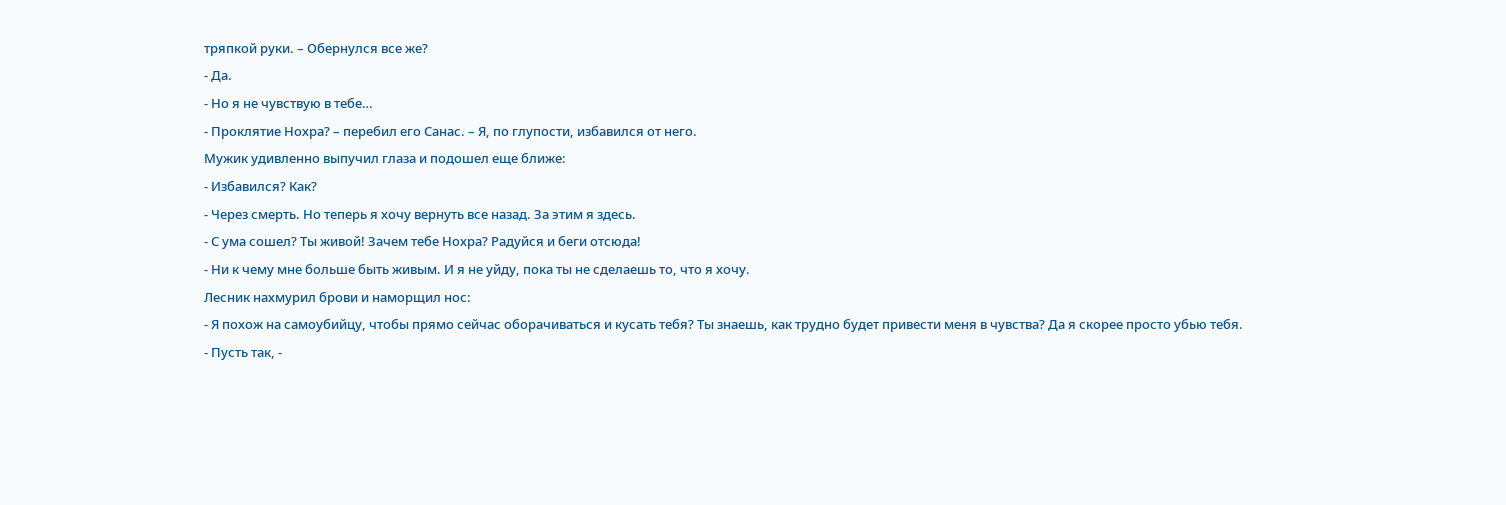тряпкой руки. – Обернулся все же?
- Да.
- Но я не чувствую в тебе…
- Проклятие Нохра? – перебил его Санас. – Я, по глупости, избавился от него.
Мужик удивленно выпучил глаза и подошел еще ближе:
- Избавился? Как?
- Через смерть. Но теперь я хочу вернуть все назад. За этим я здесь.
- С ума сошел? Ты живой! Зачем тебе Нохра? Радуйся и беги отсюда!
- Ни к чему мне больше быть живым. И я не уйду, пока ты не сделаешь то, что я хочу.
Лесник нахмурил брови и наморщил нос:
- Я похож на самоубийцу, чтобы прямо сейчас оборачиваться и кусать тебя? Ты знаешь, как трудно будет привести меня в чувства? Да я скорее просто убью тебя.
- Пусть так, -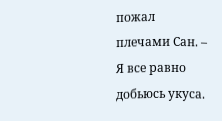пожал плечами Сан. – Я все равно добьюсь укуса.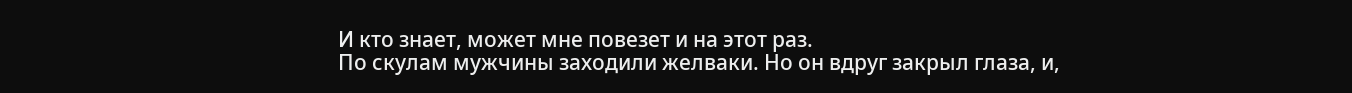И кто знает, может мне повезет и на этот раз.
По скулам мужчины заходили желваки. Но он вдруг закрыл глаза, и,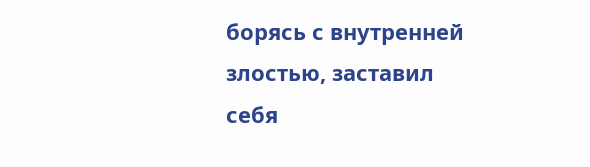борясь с внутренней злостью, заставил себя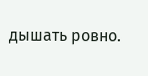дышать ровно.